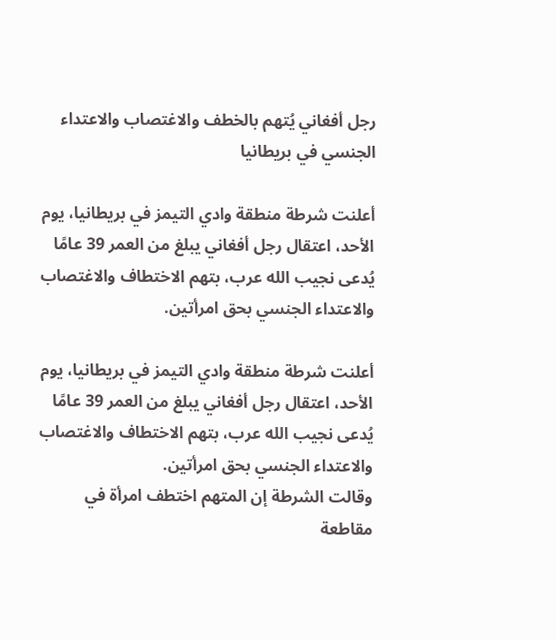رجل أفغاني يُتهم بالخطف والاغتصاب والاعتداء الجنسي في بريطانيا

أعلنت شرطة منطقة وادي التيمز في بريطانيا، يوم الأحد، اعتقال رجل أفغاني يبلغ من العمر 39 عامًا يُدعى نجيب الله عرب، بتهم الاختطاف والاغتصاب والاعتداء الجنسي بحق امرأتين.

أعلنت شرطة منطقة وادي التيمز في بريطانيا، يوم الأحد، اعتقال رجل أفغاني يبلغ من العمر 39 عامًا يُدعى نجيب الله عرب، بتهم الاختطاف والاغتصاب والاعتداء الجنسي بحق امرأتين.
وقالت الشرطة إن المتهم اختطف امرأة في مقاطعة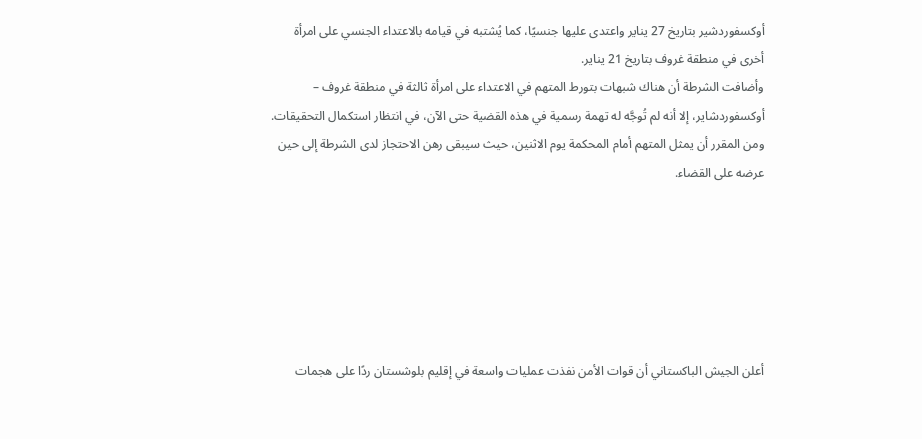أوكسفوردشير بتاريخ 27 يناير واعتدى عليها جنسيًا، كما يُشتبه في قيامه بالاعتداء الجنسي على امرأة أخرى في منطقة غروف بتاريخ 21 يناير.
وأضافت الشرطة أن هناك شبهات بتورط المتهم في الاعتداء على امرأة ثالثة في منطقة غروف – أوكسفوردشاير، إلا أنه لم تُوجَّه له تهمة رسمية في هذه القضية حتى الآن، في انتظار استكمال التحقيقات.
ومن المقرر أن يمثل المتهم أمام المحكمة يوم الاثنين، حيث سيبقى رهن الاحتجاز لدى الشرطة إلى حين عرضه على القضاء.






أعلن الجيش الباكستاني أن قوات الأمن نفذت عمليات واسعة في إقليم بلوشستان ردًا على هجمات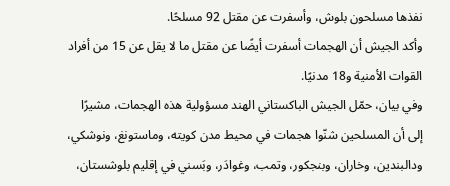نفذها مسلحون بلوش، وأسفرت عن مقتل 92 مسلحًا.
وأكد الجيش أن الهجمات أسفرت أيضًا عن مقتل ما لا يقل عن 15 من أفراد القوات الأمنية و18 مدنيًا.
وفي بيان، حمّل الجيش الباكستاني الهند مسؤولية هذه الهجمات، مشيرًا إلى أن المسلحين شنّوا هجمات في محيط مدن كويته، وماستونغ، ونوشكي، ودالبندين، وخاران، وبنجكور، وتمب، وغوادَر، وبَسني في إقليم بلوشستان،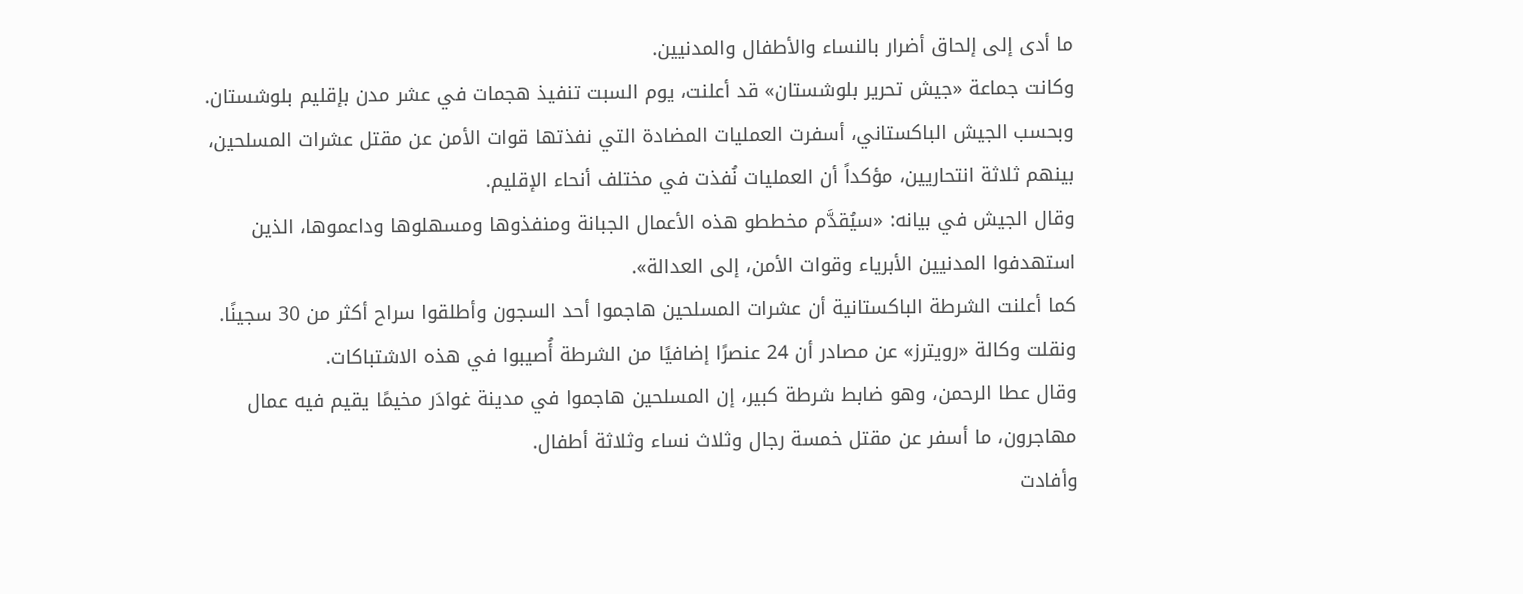ما أدى إلى إلحاق أضرار بالنساء والأطفال والمدنيين.
وكانت جماعة «جيش تحرير بلوشستان» قد أعلنت، يوم السبت تنفيذ هجمات في عشر مدن بإقليم بلوشستان.
وبحسب الجيش الباكستاني، أسفرت العمليات المضادة التي نفذتها قوات الأمن عن مقتل عشرات المسلحين، بينهم ثلاثة انتحاريين، مؤكداً أن العمليات نُفذت في مختلف أنحاء الإقليم.
وقال الجيش في بيانه: «سيُقدَّم مخططو هذه الأعمال الجبانة ومنفذوها ومسهلوها وداعموها، الذين استهدفوا المدنيين الأبرياء وقوات الأمن، إلى العدالة».
كما أعلنت الشرطة الباكستانية أن عشرات المسلحين هاجموا أحد السجون وأطلقوا سراح أكثر من 30 سجينًا.
ونقلت وكالة «رويترز» عن مصادر أن 24 عنصرًا إضافيًا من الشرطة أُصيبوا في هذه الاشتباكات.
وقال عطا الرحمن، وهو ضابط شرطة كبير، إن المسلحين هاجموا في مدينة غوادَر مخيمًا يقيم فيه عمال مهاجرون، ما أسفر عن مقتل خمسة رجال وثلاث نساء وثلاثة أطفال.
وأفادت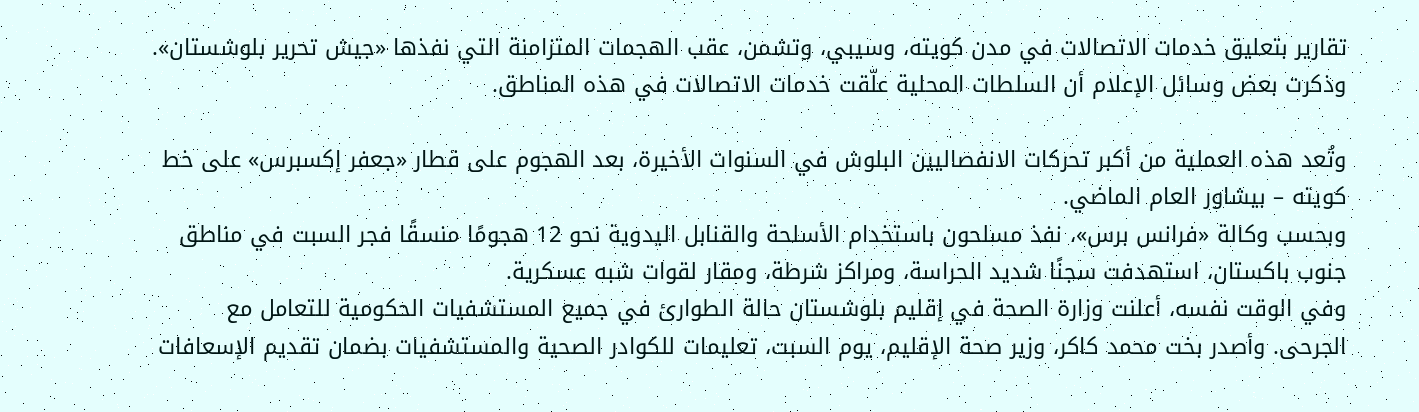تقارير بتعليق خدمات الاتصالات في مدن كويته، وسيبي، وتشمن، عقب الهجمات المتزامنة التي نفذها «جيش تحرير بلوشستان». وذكرت بعض وسائل الإعلام أن السلطات المحلية علّقت خدمات الاتصالات في هذه المناطق.

وتُعد هذه العملية من أكبر تحركات الانفصاليين البلوش في السنوات الأخيرة، بعد الهجوم على قطار «جعفر إكسبرس» على خط كويته – بيشاور العام الماضي.
وبحسب وكالة «فرانس برس»، نفذ مسلحون باستخدام الأسلحة والقنابل اليدوية نحو 12 هجومًا منسقًا فجر السبت في مناطق جنوب باكستان، استهدفت سجنًا شديد الحراسة، ومراكز شرطة، ومقار لقوات شبه عسكرية.
وفي الوقت نفسه، أعلنت وزارة الصحة في إقليم بلوشستان حالة الطوارئ في جميع المستشفيات الحكومية للتعامل مع الجرحى. وأصدر بخت محمد كاكر، وزير صحة الإقليم، يوم السبت، تعليمات للكوادر الصحية والمستشفيات بضمان تقديم الإسعافات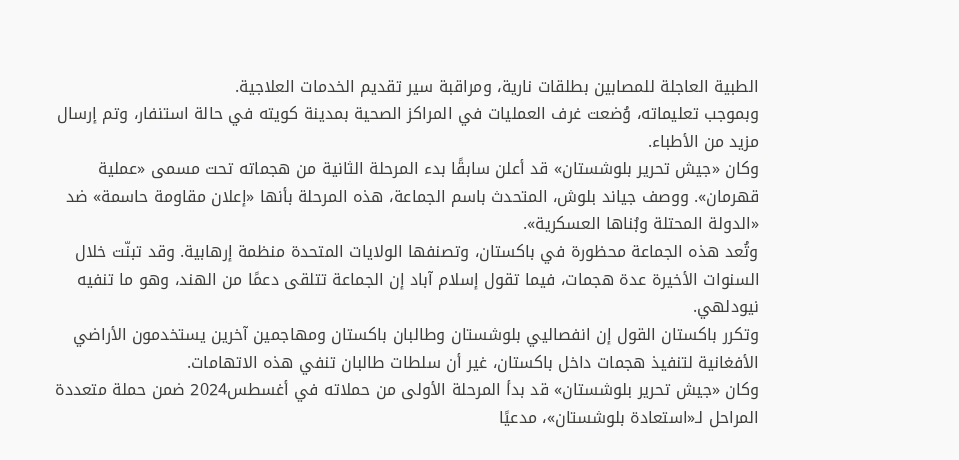الطبية العاجلة للمصابين بطلقات نارية، ومراقبة سير تقديم الخدمات العلاجية.
وبموجب تعليماته، وُضعت غرف العمليات في المراكز الصحية بمدينة كويته في حالة استنفار، وتم إرسال مزيد من الأطباء.
وكان «جيش تحرير بلوشستان» قد أعلن سابقًا بدء المرحلة الثانية من هجماته تحت مسمى «عملية قهرمان». ووصف جياند بلوش، المتحدث باسم الجماعة، هذه المرحلة بأنها «إعلان مقاومة حاسمة» ضد «الدولة المحتلة وبُناها العسكرية».
وتُعد هذه الجماعة محظورة في باكستان، وتصنفها الولايات المتحدة منظمة إرهابية. وقد تبنّت خلال السنوات الأخيرة عدة هجمات، فيما تقول إسلام آباد إن الجماعة تتلقى دعمًا من الهند، وهو ما تنفيه نيودلهي.
وتكرر باكستان القول إن انفصاليي بلوشستان وطالبان باكستان ومهاجمين آخرين يستخدمون الأراضي الأفغانية لتنفيذ هجمات داخل باكستان، غير أن سلطات طالبان تنفي هذه الاتهامات.
وكان «جيش تحرير بلوشستان» قد بدأ المرحلة الأولى من حملاته في أغسطس2024 ضمن حملة متعددة المراحل لـ«استعادة بلوشستان»، مدعيًا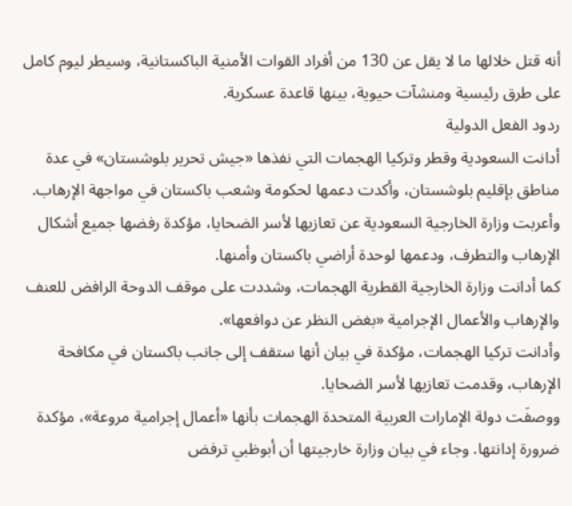أنه قتل خلالها ما لا يقل عن 130 من أفراد القوات الأمنية الباكستانية، وسيطر ليوم كامل على طرق رئيسية ومنشآت حيوية، بينها قاعدة عسكرية.
ردود الفعل الدولية
أدانت السعودية وقطر وتركيا الهجمات التي نفذها «جيش تحرير بلوشستان» في عدة مناطق بإقليم بلوشستان، وأكدت دعمها لحكومة وشعب باكستان في مواجهة الإرهاب.
وأعربت وزارة الخارجية السعودية عن تعازيها لأسر الضحايا، مؤكدة رفضها جميع أشكال الإرهاب والتطرف، ودعمها لوحدة أراضي باكستان وأمنها.
كما أدانت وزارة الخارجية القطرية الهجمات، وشددت على موقف الدوحة الرافض للعنف والإرهاب والأعمال الإجرامية «بغض النظر عن دوافعها».
وأدانت تركيا الهجمات، مؤكدة في بيان أنها ستقف إلى جانب باكستان في مكافحة الإرهاب، وقدمت تعازيها لأسر الضحايا.
ووصفَت دولة الإمارات العربية المتحدة الهجمات بأنها «أعمال إجرامية مروعة»، مؤكدة ضرورة إدانتها. وجاء في بيان وزارة خارجيتها أن أبوظبي ترفض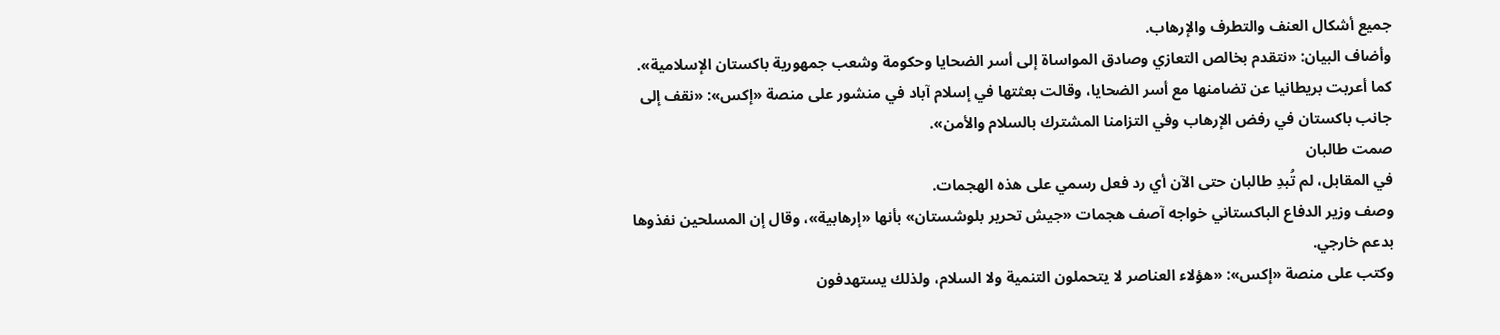جميع أشكال العنف والتطرف والإرهاب.
وأضاف البيان: «نتقدم بخالص التعازي وصادق المواساة إلى أسر الضحايا وحكومة وشعب جمهورية باكستان الإسلامية».
كما أعربت بريطانيا عن تضامنها مع أسر الضحايا، وقالت بعثتها في إسلام آباد في منشور على منصة «إكس»: «نقف إلى جانب باكستان في رفض الإرهاب وفي التزامنا المشترك بالسلام والأمن».
صمت طالبان
في المقابل، لم تُبدِ طالبان حتى الآن أي رد فعل رسمي على هذه الهجمات.
وصف وزير الدفاع الباكستاني خواجه آصف هجمات «جيش تحرير بلوشستان» بأنها «إرهابية»، وقال إن المسلحين نفذوها بدعم خارجي.
وكتب على منصة «إكس»: «هؤلاء العناصر لا يتحملون التنمية ولا السلام، ولذلك يستهدفون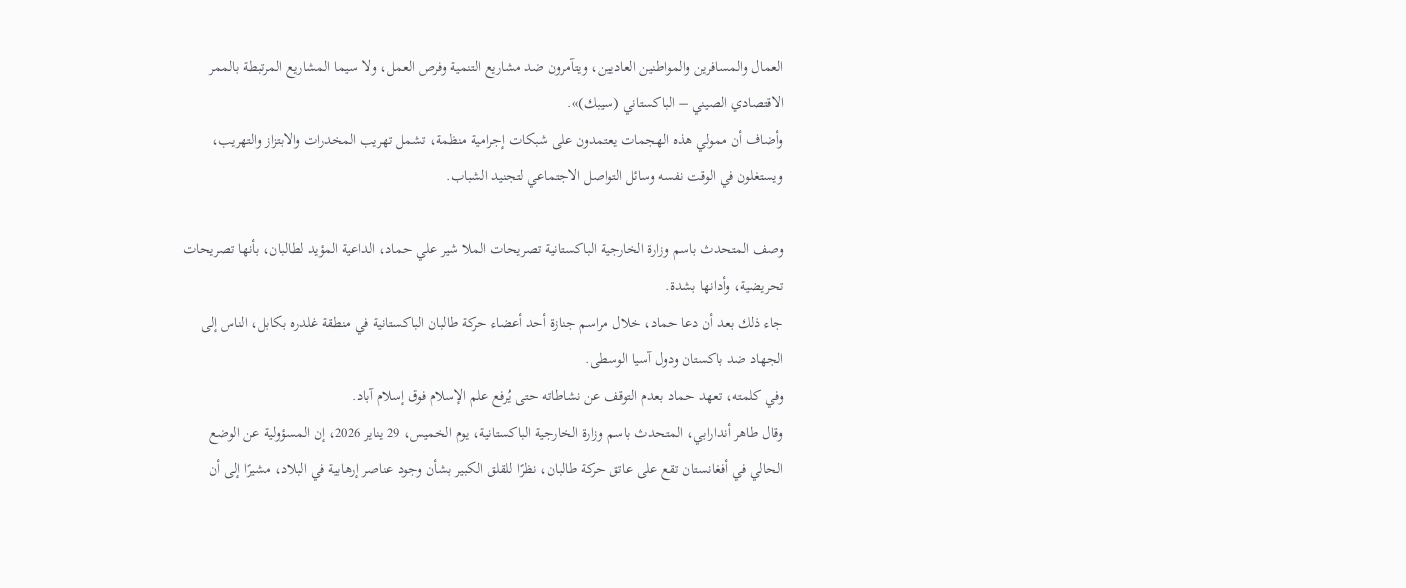العمال والمسافرين والمواطنين العاديين، ويتآمرون ضد مشاريع التنمية وفرص العمل، ولا سيما المشاريع المرتبطة بالممر الاقتصادي الصيني – الباكستاني (سيبك)».
وأضاف أن ممولي هذه الهجمات يعتمدون على شبكات إجرامية منظمة، تشمل تهريب المخدرات والابتزاز والتهريب، ويستغلون في الوقت نفسه وسائل التواصل الاجتماعي لتجنيد الشباب.

وصف المتحدث باسم وزارة الخارجية الباكستانية تصريحات الملا شير علي حماد، الداعية المؤيد لطالبان، بأنها تصريحات تحريضية، وأدانها بشدة.
جاء ذلك بعد أن دعا حماد، خلال مراسم جنازة أحد أعضاء حركة طالبان الباكستانية في منطقة غلدره بكابل، الناس إلى الجهاد ضد باكستان ودول آسيا الوسطى.
وفي كلمته، تعهد حماد بعدم التوقف عن نشاطاته حتى يُرفع علم الإسلام فوق إسلام آباد.
وقال طاهر أندارابي، المتحدث باسم وزارة الخارجية الباكستانية، يوم الخميس، 29 يناير 2026، إن المسؤولية عن الوضع الحالي في أفغانستان تقع على عاتق حركة طالبان، نظرًا للقلق الكبير بشأن وجود عناصر إرهابية في البلاد، مشيرًا إلى أن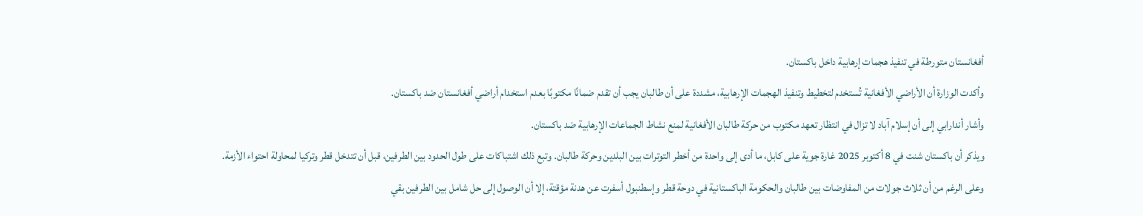أفغانستان متورطة في تنفيذ هجمات إرهابية داخل باكستان.
وأكدت الوزارة أن الأراضي الأفغانية تُستخدم لتخطيط وتنفيذ الهجمات الإرهابية، مشددة على أن طالبان يجب أن تقدم ضمانًا مكتوبًا بعدم استخدام أراضي أفغانستان ضد باكستان.
وأشار أندارابي إلى أن إسلام آباد لا تزال في انتظار تعهد مكتوب من حركة طالبان الأفغانية لمنع نشاط الجماعات الإرهابية ضد باكستان.
ويذكر أن باكستان شنت في 8 أكتوبر 2025 غارة جوية على كابل، ما أدى إلى واحدة من أخطر التوترات بين البلدين وحركة طالبان. وتبع ذلك اشتباكات على طول الحدود بين الطرفين، قبل أن تتدخل قطر وتركيا لمحاولة احتواء الأزمة.
وعلى الرغم من أن ثلاث جولات من المفاوضات بين طالبان والحكومة الباكستانية في دوحة قطر وإسطنبول أسفرت عن هدنة مؤقتة، إلا أن الوصول إلى حل شامل بين الطرفين بقي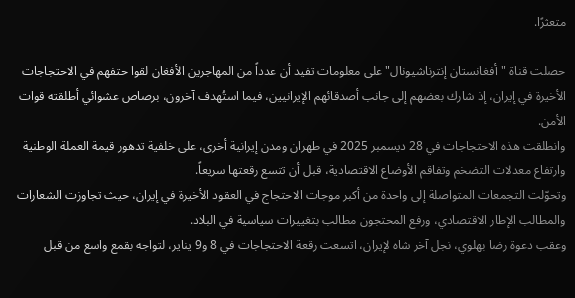متعثرًا.

حصلت قناة "أفغانستان إنترناشيونال" على معلومات تفيد أن عدداً من المهاجرين الأفغان لقوا حتفهم في الاحتجاجات الأخيرة في إيران، إذ شارك بعضهم إلى جانب أصدقائهم الإيرانيين، فيما استُهدف آخرون، برصاص عشوائي أطلقته قوات الأمن.
وانطلقت هذه الاحتجاجات في 28 ديسمبر 2025 في طهران ومدن إيرانية أخرى، على خلفية تدهور قيمة العملة الوطنية وارتفاع معدلات التضخم وتفاقم الأوضاع الاقتصادية، قبل أن تتسع رقعتها سريعاً.
وتحوّلت التجمعات المتواصلة إلى واحدة من أكبر موجات الاحتجاج في العقود الأخيرة في إيران، حيث تجاوزت الشعارات والمطالب الإطار الاقتصادي، ورفع المحتجون مطالب بتغييرات سياسية في البلاد.
وعقب دعوة رضا بهلوي، نجل آخر شاه لإيران، اتسعت رقعة الاحتجاجات في 8 و9 يناير، لتواجه بقمع واسع من قبل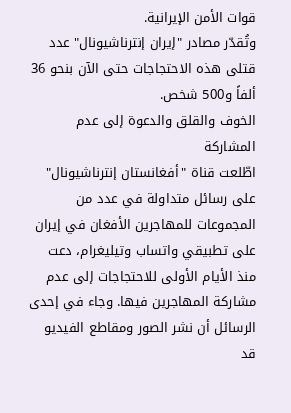قوات الأمن الإيرانية.
وتُقدّر مصادر "إيران إنترناشيونال" عدد قتلى هذه الاحتجاجات حتى الآن بنحو 36 ألفاً و500 شخص.
الخوف والقلق والدعوة إلى عدم المشاركة
اطّلعت قناة "أفغانستان إنترناشيونال" على رسائل متداولة في عدد من المجموعات للمهاجرين الأفغان في إيران على تطبيقي واتساب وتيليغرام، دعت منذ الأيام الأولى للاحتجاجات إلى عدم مشاركة المهاجرين فيها. وجاء في إحدى الرسائل أن نشر الصور ومقاطع الفيديو قد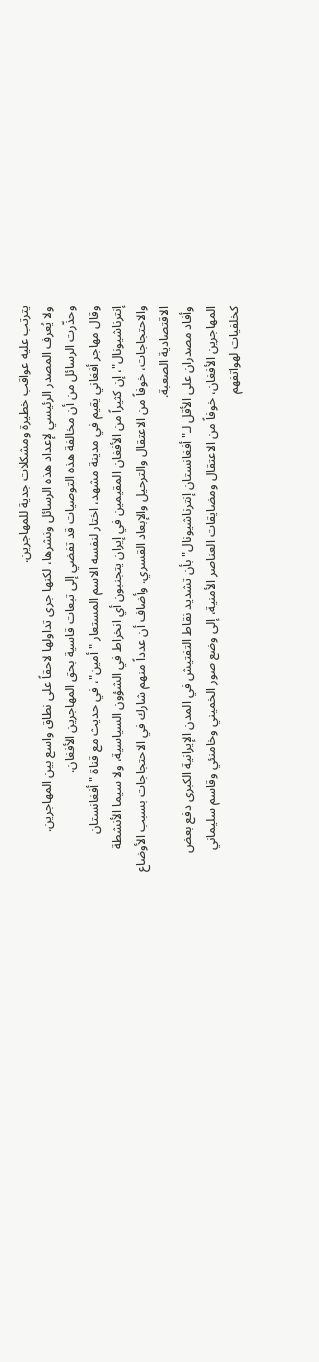يترتب عليه عواقب خطيرة ومشكلات جدية للمهاجرين.
ولا يُعرف المصدر الرئيسي لإعداد هذه الرسائل ونشرها، لكنها جرى تداولها لاحقاً على نطاق واسع بين المهاجرين.
وحذّرت الرسائل من أن مخالفة هذه التوصيات قد تفضي إلى تبعات قاسية بحق المهاجرين الأفغان.
وقال مهاجر أفغاني يقيم في مدينة مشهد، اختار لنفسه الاسم المستعار "أمين"، في حديث مع قناة "أفغانستان إنترناشيونال"، إن كثيراً من الأفغان المقيمين في إيران يتجنبون أي انخراط في الشؤون السياسية، ولا سيما الأنشطة والاحتجاجات، خوفاً من الاعتقال والترحيل والإبعاد القسري. وأضاف أن عدداً منهم شارك في الاحتجاجات بسبب الأوضاع الاقتصادية الصعبة.
وأفاد مصدران على الأقل لـ"أفغانستان إنترناشيونال" بأن تشديد نقاط التفتيش في المدن الإيرانية الكبرى دفع بعض المهاجرين الأفغان، خوفاً من الاعتقال ومضايقات العناصر الأمنية، إلى وضع صور الخميني وخامنئي وقاسم سليماني كخلفيات لهواتفهم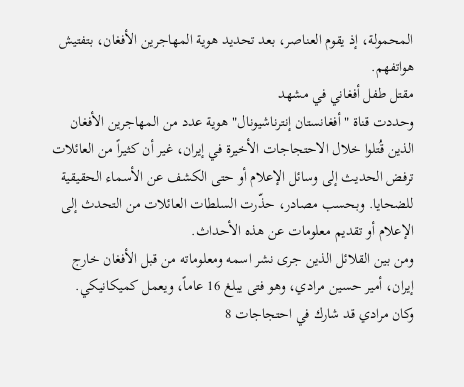المحمولة، إذ يقوم العناصر، بعد تحديد هوية المهاجرين الأفغان، بتفتيش هواتفهم.
مقتل طفل أفغاني في مشهد
وحددت قناة "أفغانستان إنترناشيونال" هوية عدد من المهاجرين الأفغان الذين قُتلوا خلال الاحتجاجات الأخيرة في إيران، غير أن كثيراً من العائلات ترفض الحديث إلى وسائل الإعلام أو حتى الكشف عن الأسماء الحقيقية للضحايا. وبحسب مصادر، حذّرت السلطات العائلات من التحدث إلى الإعلام أو تقديم معلومات عن هذه الأحداث.
ومن بين القلائل الذين جرى نشر اسمه ومعلوماته من قبل الأفغان خارج إيران، أمير حسين مرادي، وهو فتى يبلغ 16 عاماً، ويعمل كميكانيكي.
وكان مرادي قد شارك في احتجاجات 8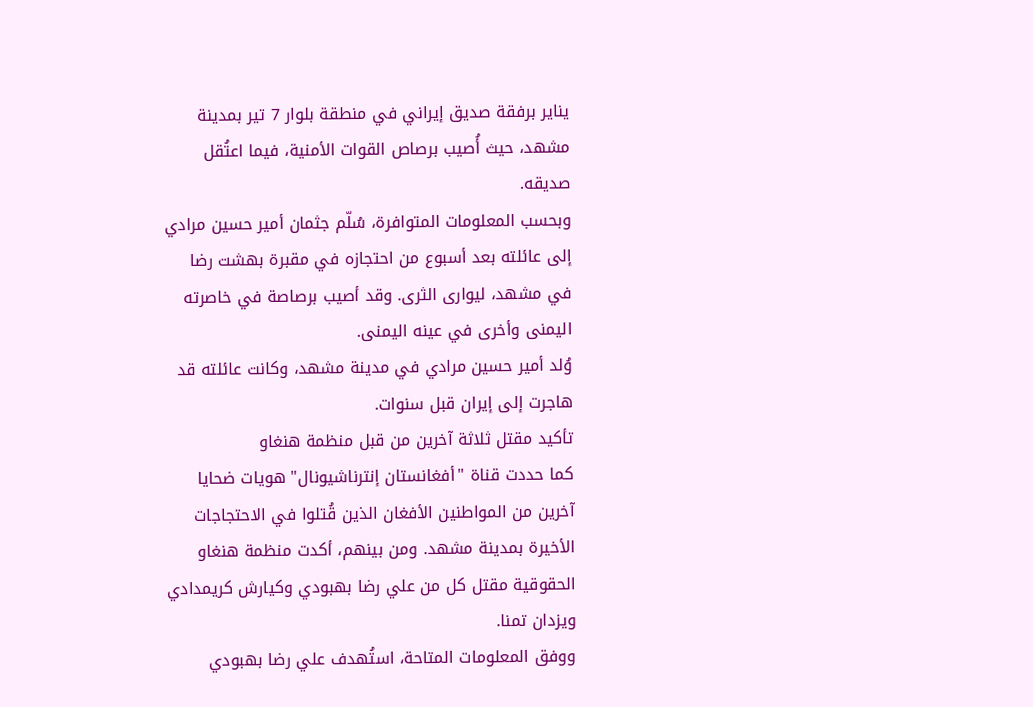يناير برفقة صديق إيراني في منطقة بلوار 7 تير بمدينة مشهد، حيث أُصيب برصاص القوات الأمنية، فيما اعتُقل صديقه.
وبحسب المعلومات المتوافرة، سُلّم جثمان أمير حسين مرادي إلى عائلته بعد أسبوع من احتجازه في مقبرة بهشت رضا في مشهد، ليوارى الثرى. وقد أصيب برصاصة في خاصرته اليمنى وأخرى في عينه اليمنى.
وُلد أمير حسين مرادي في مدينة مشهد، وكانت عائلته قد هاجرت إلى إيران قبل سنوات.
تأكيد مقتل ثلاثة آخرين من قبل منظمة هنغاو
كما حددت قناة "أفغانستان إنترناشيونال" هويات ضحايا آخرين من المواطنين الأفغان الذين قُتلوا في الاحتجاجات الأخيرة بمدينة مشهد. ومن بينهم، أكدت منظمة هنغاو الحقوقية مقتل كل من علي رضا بهبودي وكيارش كريمدادي ويزدان تمنا.
ووفق المعلومات المتاحة، استُهدف علي رضا بهبودي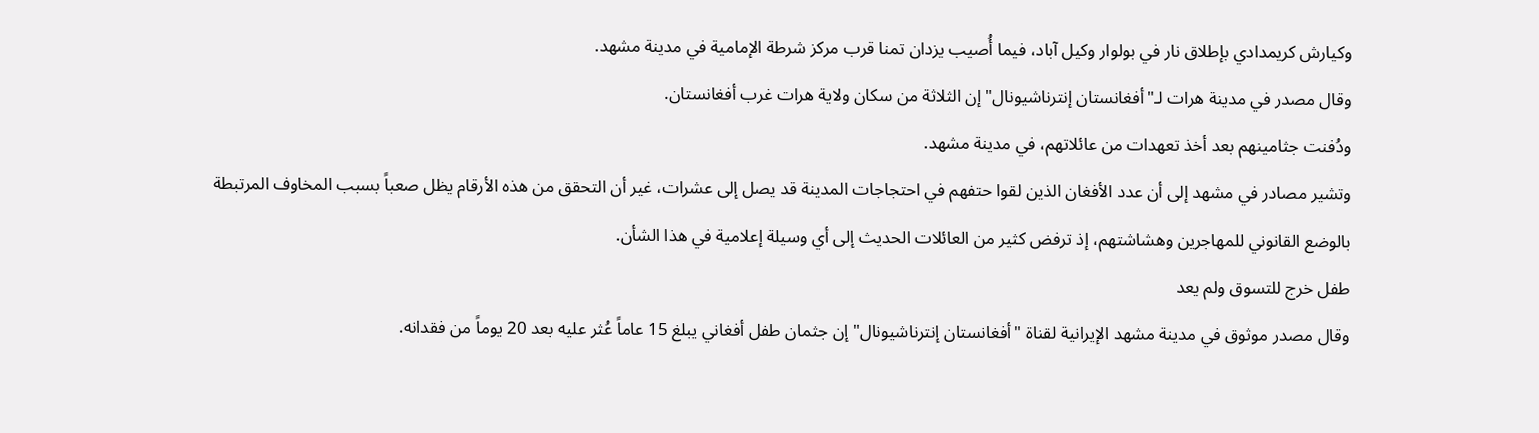وكيارش كريمدادي بإطلاق نار في بولوار وكيل آباد، فيما أُصيب يزدان تمنا قرب مركز شرطة الإمامية في مدينة مشهد.
وقال مصدر في مدينة هرات لـ"أفغانستان إنترناشيونال" إن الثلاثة من سكان ولاية هرات غرب أفغانستان.
ودُفنت جثامينهم بعد أخذ تعهدات من عائلاتهم، في مدينة مشهد.
وتشير مصادر في مشهد إلى أن عدد الأفغان الذين لقوا حتفهم في احتجاجات المدينة قد يصل إلى عشرات، غير أن التحقق من هذه الأرقام يظل صعباً بسبب المخاوف المرتبطة بالوضع القانوني للمهاجرين وهشاشتهم، إذ ترفض كثير من العائلات الحديث إلى أي وسيلة إعلامية في هذا الشأن.
طفل خرج للتسوق ولم يعد
وقال مصدر موثوق في مدينة مشهد الإيرانية لقناة "أفغانستان إنترناشيونال" إن جثمان طفل أفغاني يبلغ 15 عاماً عُثر عليه بعد 20 يوماً من فقدانه.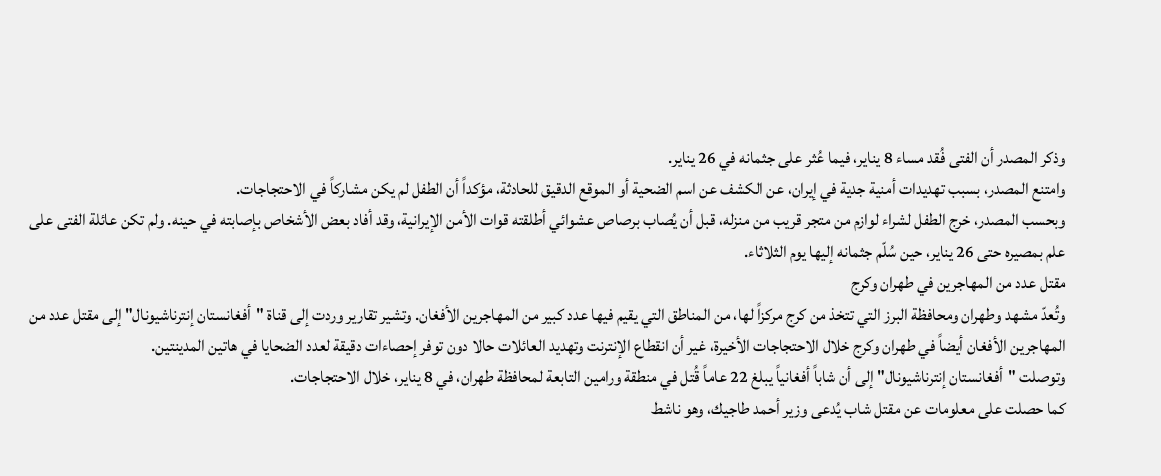وذكر المصدر أن الفتى فُقد مساء 8 يناير، فيما عُثر على جثمانه في 26 يناير.
وامتنع المصدر، بسبب تهديدات أمنية جدية في إيران، عن الكشف عن اسم الضحية أو الموقع الدقيق للحادثة، مؤكداً أن الطفل لم يكن مشاركاً في الاحتجاجات.
وبحسب المصدر، خرج الطفل لشراء لوازم من متجر قريب من منزله، قبل أن يُصاب برصاص عشوائي أطلقته قوات الأمن الإيرانية، وقد أفاد بعض الأشخاص بإصابته في حينه. ولم تكن عائلة الفتى على علم بمصيره حتى 26 يناير، حين سُلّم جثمانه إليها يوم الثلاثاء.
مقتل عدد من المهاجرين في طهران وكرج
وتُعدّ مشهد وطهران ومحافظة البرز التي تتخذ من كرج مركزاً لها، من المناطق التي يقيم فيها عدد كبير من المهاجرين الأفغان. وتشير تقارير وردت إلى قناة "أفغانستان إنترناشيونال" إلى مقتل عدد من المهاجرين الأفغان أيضاً في طهران وكرج خلال الاحتجاجات الأخيرة، غير أن انقطاع الإنترنت وتهديد العائلات حالا دون توفر إحصاءات دقيقة لعدد الضحايا في هاتين المدينتين.
وتوصلت "أفغانستان إنترناشيونال" إلى أن شاباً أفغانياً يبلغ 22 عاماً قُتل في منطقة ورامين التابعة لمحافظة طهران، في 8 يناير، خلال الاحتجاجات.
كما حصلت على معلومات عن مقتل شاب يُدعى وزير أحمد طاجيك، وهو ناشط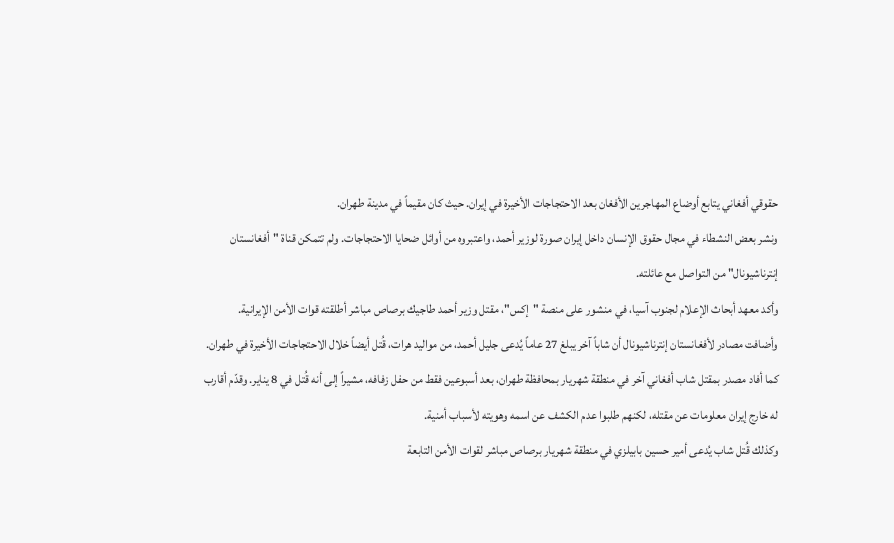حقوقي أفغاني يتابع أوضاع المهاجرين الأفغان بعد الاحتجاجات الأخيرة في إيران. حيث كان مقيماً في مدينة طهران.
ونشر بعض النشطاء في مجال حقوق الإنسان داخل إيران صورة لوزير أحمد، واعتبروه من أوائل ضحايا الاحتجاجات. ولم تتمكن قناة "أفغانستان إنترناشيونال" من التواصل مع عائلته.
وأكد معهد أبحاث الإعلام لجنوب آسيا، في منشور على منصة "إكس"، مقتل وزير أحمد طاجيك برصاص مباشر أطلقته قوات الأمن الإيرانية.
وأضافت مصادر لأفغانستان إنترناشيونال أن شاباً آخر يبلغ 27 عاماً يُدعى جليل أحمد، من مواليد هرات، قُتل أيضاً خلال الاحتجاجات الأخيرة في طهران.
كما أفاد مصدر بمقتل شاب أفغاني آخر في منطقة شهريار بمحافظة طهران، بعد أسبوعين فقط من حفل زفافه، مشيراً إلى أنه قُتل في 8 يناير. وقدّم أقارب له خارج إيران معلومات عن مقتله، لكنهم طلبوا عدم الكشف عن اسمه وهويته لأسباب أمنية.
وكذلك قُتل شاب يُدعى أمير حسين بابيلزي في منطقة شهريار برصاص مباشر لقوات الأمن التابعة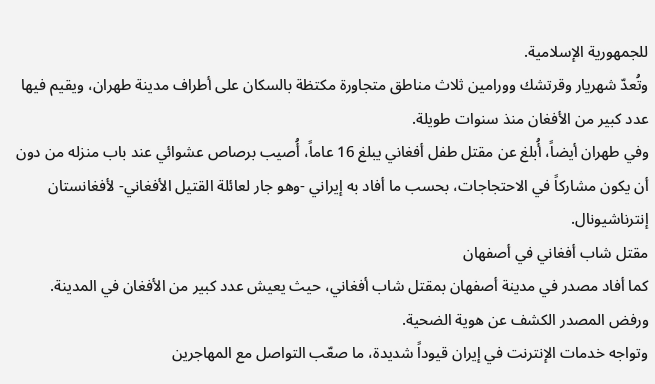للجمهورية الإسلامية.
وتُعدّ شهريار وقرتشك وورامين ثلاث مناطق متجاورة مكتظة بالسكان على أطراف مدينة طهران، ويقيم فيها عدد كبير من الأفغان منذ سنوات طويلة.
وفي طهران أيضاً، أُبلغ عن مقتل طفل أفغاني يبلغ 16 عاماً، أُصيب برصاص عشوائي عند باب منزله من دون أن يكون مشاركاً في الاحتجاجات، بحسب ما أفاد به إيراني -وهو جار لعائلة القتيل الأفغاني- لأفغانستان إنترناشيونال.
مقتل شاب أفغاني في أصفهان
كما أفاد مصدر في مدينة أصفهان بمقتل شاب أفغاني، حيث يعيش عدد كبير من الأفغان في المدينة. ورفض المصدر الكشف عن هوية الضحية.
وتواجه خدمات الإنترنت في إيران قيوداً شديدة، ما صعّب التواصل مع المهاجرين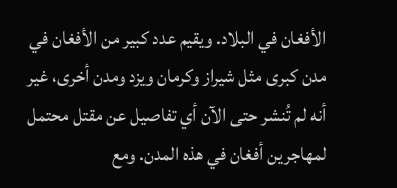الأفغان في البلاد. ويقيم عدد كبير من الأفغان في مدن كبرى مثل شيراز وكرمان ويزد ومدن أخرى، غير أنه لم تُنشر حتى الآن أي تفاصيل عن مقتل محتمل لمهاجرين أفغان في هذه المدن. ومع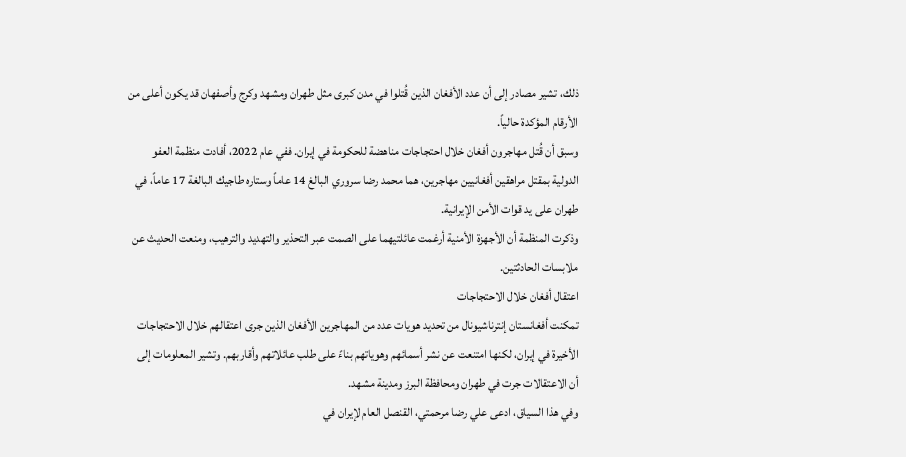ذلك، تشير مصادر إلى أن عدد الأفغان الذين قُتلوا في مدن كبرى مثل طهران ومشهد وكرج وأصفهان قد يكون أعلى من الأرقام المؤكدة حالياً.
وسبق أن قُتل مهاجرون أفغان خلال احتجاجات مناهضة للحكومة في إيران. ففي عام 2022، أفادت منظمة العفو الدولية بمقتل مراهقين أفغانيين مهاجرين، هما محمد رضا سروري البالغ 14 عاماً وستاره طاجيك البالغة 17 عاماً، في طهران على يد قوات الأمن الإيرانية.
وذكرت المنظمة أن الأجهزة الأمنية أرغمت عائلتيهما على الصمت عبر التحذير والتهديد والترهيب، ومنعت الحديث عن ملابسات الحادثتين.
اعتقال أفغان خلال الاحتجاجات
تمكنت أفغانستان إنترناشيونال من تحديد هويات عدد من المهاجرين الأفغان الذين جرى اعتقالهم خلال الاحتجاجات الأخيرة في إيران، لكنها امتنعت عن نشر أسمائهم وهوياتهم بناءً على طلب عائلاتهم وأقاربهم. وتشير المعلومات إلى أن الاعتقالات جرت في طهران ومحافظة البرز ومدينة مشهد.
وفي هذا السياق، ادعى علي رضا مرحمتي، القنصل العام لإيران في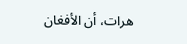هرات، أن الأفغان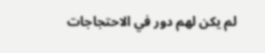لم يكن لهم دور في الاحتجاجات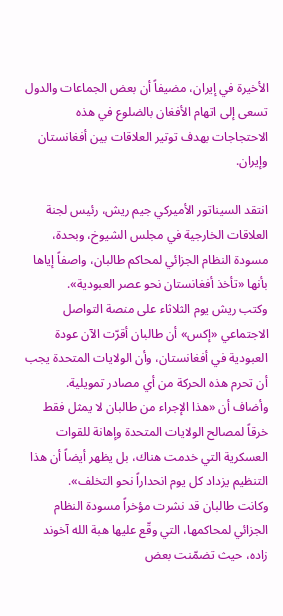الأخيرة في إيران، مضيفاً أن بعض الجماعات والدول تسعى إلى اتهام الأفغان بالضلوع في هذه الاحتجاجات بهدف توتير العلاقات بين أفغانستان وإيران.

انتقد السيناتور الأميركي جيم ريش، رئيس لجنة العلاقات الخارجية في مجلس الشيوخ، وبحدة، مسودة النظام الجزائي لمحاكم طالبان، واصفاً إياها بأنها «تأخذ أفغانستان نحو عصر العبودية».
وكتب ريش يوم الثلاثاء على منصة التواصل الاجتماعي «إكس» أن طالبان أقرّت الآن عودة العبودية في أفغانستان، وأن الولايات المتحدة يجب أن تحرم هذه الحركة من أي مصادر تمويلية.
وأضاف أن «هذا الإجراء من طالبان لا يمثل فقط خرقاً لمصالح الولايات المتحدة وإهانة للقوات العسكرية التي خدمت هناك، بل يظهر أيضاً أن هذا التنظيم يزداد كل يوم انحداراً نحو التخلف».
وكانت طالبان قد نشرت مؤخراً مسودة النظام الجزائي لمحاكمها، التي وقّع عليها هبة الله آخوند زاده، حيث تضمّنت بعض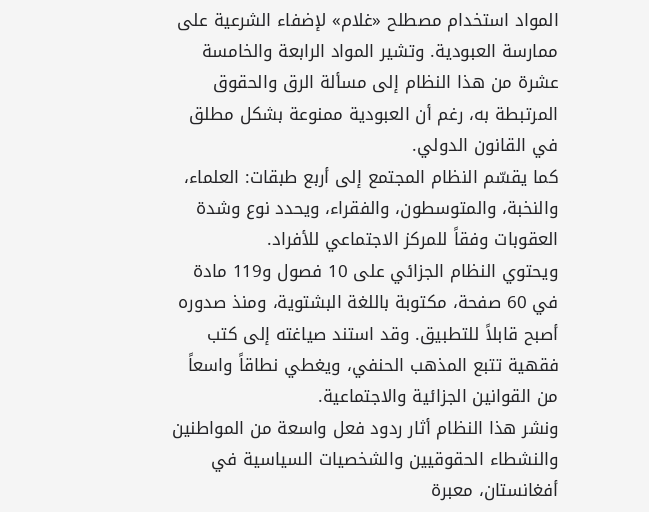المواد استخدام مصطلح «غلام» لإضفاء الشرعية على ممارسة العبودية. وتشير المواد الرابعة والخامسة عشرة من هذا النظام إلى مسألة الرق والحقوق المرتبطة به، رغم أن العبودية ممنوعة بشكل مطلق في القانون الدولي.
كما يقسّم النظام المجتمع إلى أربع طبقات: العلماء، والنخبة، والمتوسطون، والفقراء، ويحدد نوع وشدة العقوبات وفقاً للمركز الاجتماعي للأفراد.
ويحتوي النظام الجزائي على 10 فصول و119 مادة في 60 صفحة، مكتوبة باللغة البشتوية، ومنذ صدوره أصبح قابلاً للتطبيق. وقد استند صياغته إلى كتب فقهية تتبع المذهب الحنفي، ويغطي نطاقاً واسعاً من القوانين الجزائية والاجتماعية.
ونشر هذا النظام أثار ردود فعل واسعة من المواطنين والنشطاء الحقوقيين والشخصيات السياسية في أفغانستان، معبرة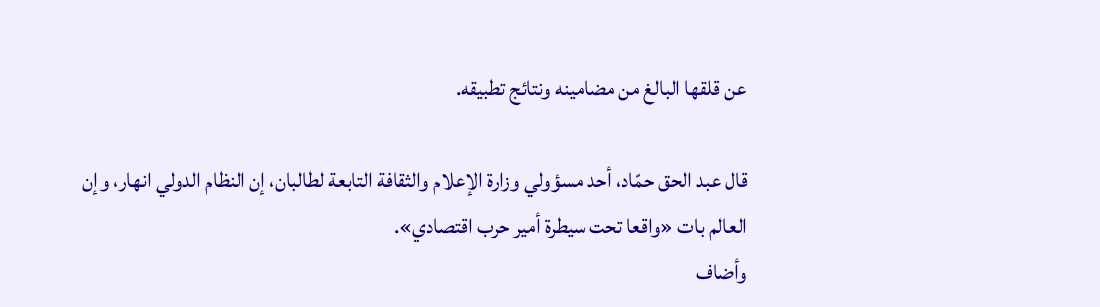عن قلقها البالغ من مضامينه ونتائج تطبيقه.

قال عبد الحق حمّاد، أحد مسؤولي وزارة الإعلام والثقافة التابعة لطالبان، إن النظام الدولي انهار، وإن العالم بات «واقعا تحت سيطرة أمير حرب اقتصادي».
وأضاف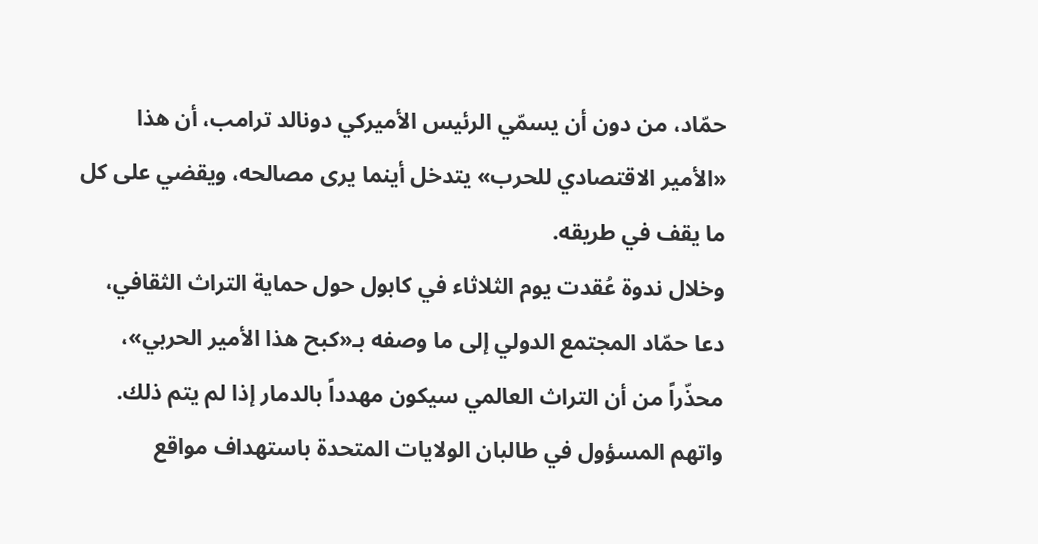حمّاد، من دون أن يسمّي الرئيس الأميركي دونالد ترامب، أن هذا «الأمير الاقتصادي للحرب» يتدخل أينما يرى مصالحه، ويقضي على كل ما يقف في طريقه.
وخلال ندوة عُقدت يوم الثلاثاء في كابول حول حماية التراث الثقافي، دعا حمّاد المجتمع الدولي إلى ما وصفه بـ«كبح هذا الأمير الحربي»، محذّراً من أن التراث العالمي سيكون مهدداً بالدمار إذا لم يتم ذلك.
واتهم المسؤول في طالبان الولايات المتحدة باستهداف مواقع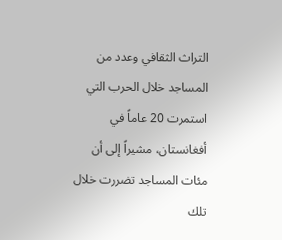التراث الثقافي وعدد من المساجد خلال الحرب التي استمرت 20 عاماً في أفغانستان، مشيراً إلى أن مئات المساجد تضررت خلال تلك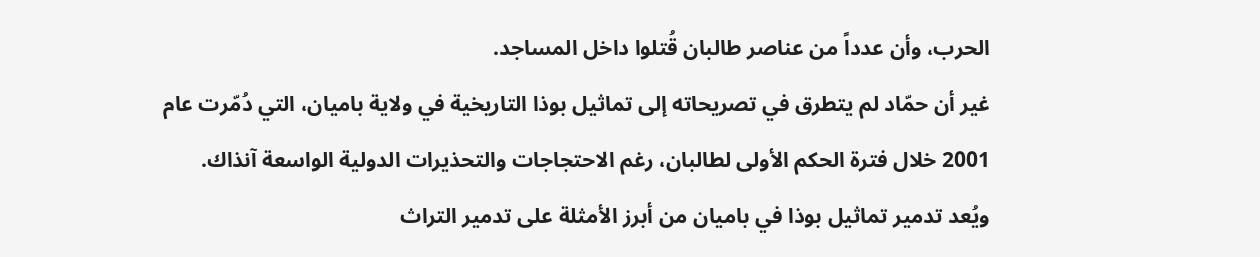الحرب، وأن عدداً من عناصر طالبان قُتلوا داخل المساجد.
غير أن حمّاد لم يتطرق في تصريحاته إلى تماثيل بوذا التاريخية في ولاية باميان، التي دُمّرت عام 2001 خلال فترة الحكم الأولى لطالبان، رغم الاحتجاجات والتحذيرات الدولية الواسعة آنذاك.
ويُعد تدمير تماثيل بوذا في باميان من أبرز الأمثلة على تدمير التراث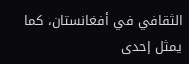الثقافي في أفغانستان، كما يمثل إحدى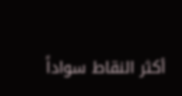أكثر النقاط سواداً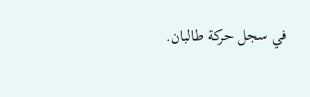في سجل حركة طالبان.